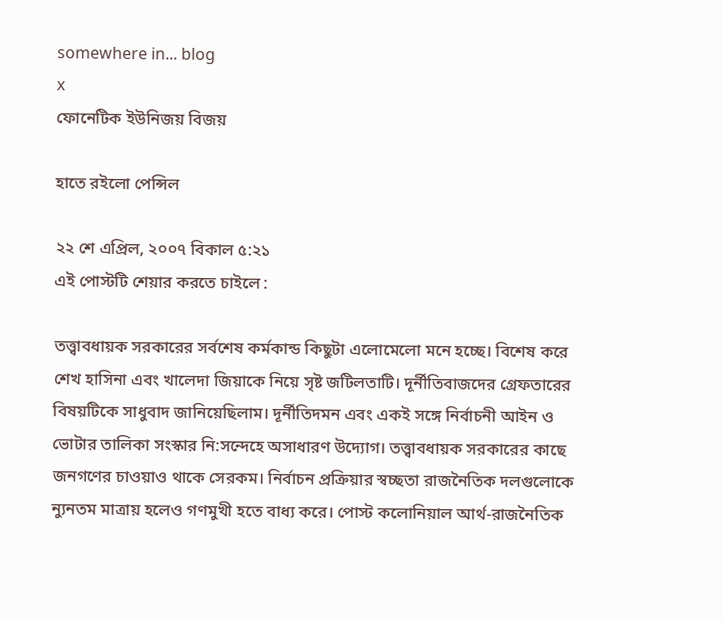somewhere in... blog
x
ফোনেটিক ইউনিজয় বিজয়

হাতে রইলো পেন্সিল

২২ শে এপ্রিল, ২০০৭ বিকাল ৫:২১
এই পোস্টটি শেয়ার করতে চাইলে :

তত্ত্বাবধায়ক সরকারের সর্বশেষ কর্মকান্ড কিছুটা এলোমেলো মনে হচ্ছে। বিশেষ করে শেখ হাসিনা এবং খালেদা জিয়াকে নিয়ে সৃষ্ট জটিলতাটি। দূর্নীতিবাজদের গ্রেফতারের বিষয়টিকে সাধুবাদ জানিয়েছিলাম। দূর্নীতিদমন এবং একই সঙ্গে নির্বাচনী আইন ও ভোটার তালিকা সংস্কার নি:সন্দেহে অসাধারণ উদ্যোগ। তত্ত্বাবধায়ক সরকারের কাছে জনগণের চাওয়াও থাকে সেরকম। নির্বাচন প্রক্রিয়ার স্বচ্ছতা রাজনৈতিক দলগুলোকে ন্যুনতম মাত্রায় হলেও গণমুখী হতে বাধ্য করে। পোস্ট কলোনিয়াল আর্থ-রাজনৈতিক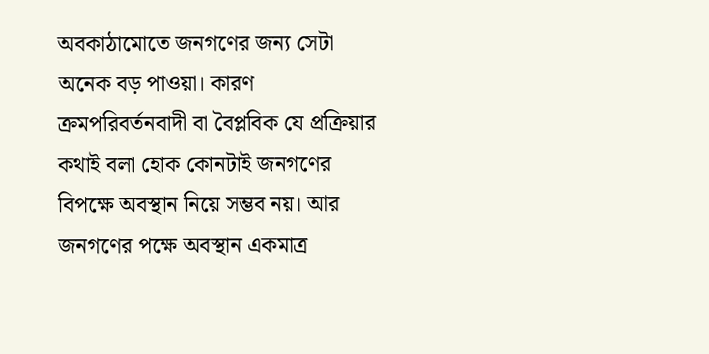অবকাঠামোতে জনগণের জন্য সেটা অনেক বড় পাওয়া। কারণ ক্রমপরিবর্তনবাদী বা বৈপ্লবিক যে প্রক্রিয়ার কথাই বলা হোক কোনটাই জনগণের বিপক্ষে অবস্থান নিয়ে সম্ভব নয়। আর জনগণের পক্ষে অবস্থান একমাত্র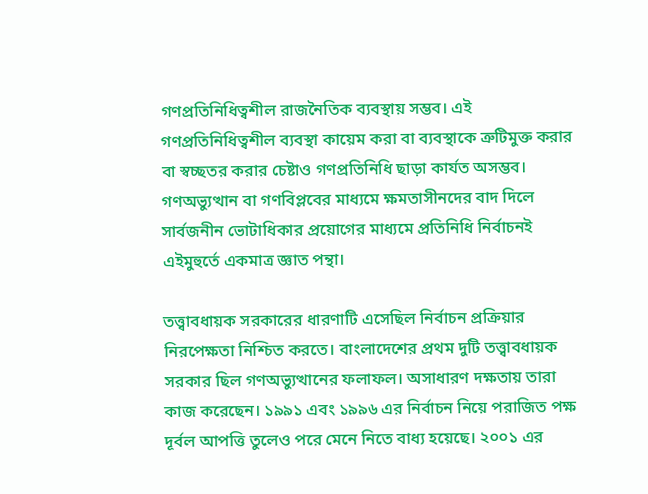গণপ্রতিনিধিত্বশীল রাজনৈতিক ব্যবস্থায় সম্ভব। এই গণপ্রতিনিধিত্বশীল ব্যবস্থা কায়েম করা বা ব্যবস্থাকে ত্রুটিমুক্ত করার বা স্বচ্ছতর করার চেষ্টাও গণপ্রতিনিধি ছাড়া কার্যত অসম্ভব। গণঅভ্যুত্থান বা গণবিপ্লবের মাধ্যমে ক্ষমতাসীনদের বাদ দিলে সার্বজনীন ভোটাধিকার প্রয়োগের মাধ্যমে প্রতিনিধি নির্বাচনই এইমুহুর্তে একমাত্র জ্ঞাত পন্থা।

তত্ত্বাবধায়ক সরকারের ধারণাটি এসেছিল নির্বাচন প্রক্রিয়ার নিরপেক্ষতা নিশ্চিত করতে। বাংলাদেশের প্রথম দুটি তত্ত্বাবধায়ক সরকার ছিল গণঅভ্যুত্থানের ফলাফল। অসাধারণ দক্ষতায় তারা কাজ করেছেন। ১৯৯১ এবং ১৯৯৬ এর নির্বাচন নিয়ে পরাজিত পক্ষ দূর্বল আপত্তি তুলেও পরে মেনে নিতে বাধ্য হয়েছে। ২০০১ এর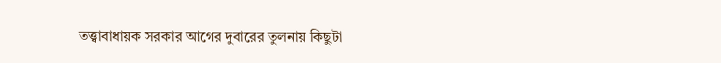তত্ত্বাবাধায়ক সরকার আগের দুবারের তুলনায় কিছুটা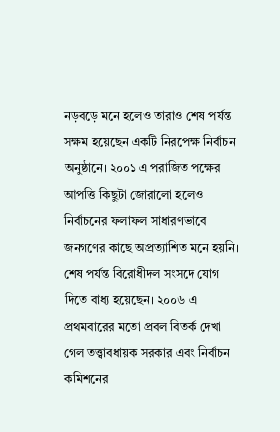নড়বড়ে মনে হলেও তারাও শেষ পর্যন্ত সক্ষম হয়েছেন একটি নিরপেক্ষ নির্বাচন অনুষ্ঠানে। ২০০১ এ পরাজিত পক্ষের আপত্তি কিছুটা জোরালো হলেও নির্বাচনের ফলাফল সাধারণভাবে জনগণের কাছে অপ্রত্যাশিত মনে হয়নি। শেষ পর্যন্ত বিরোধীদল সংসদে যোগ দিতে বাধ্য হয়েছেন। ২০০৬ এ প্রথমবারের মতো প্রবল বিতর্ক দেখা গেল তত্ত্বাবধায়ক সরকার এবং নির্বাচন কমিশনের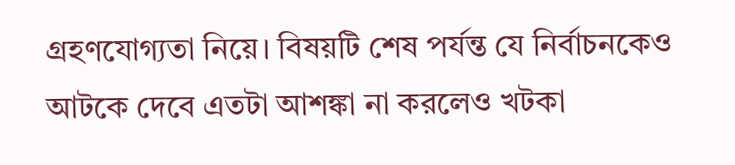গ্রহণযোগ্যতা নিয়ে। বিষয়টি শেষ পর্যন্ত যে নির্বাচনকেও আটকে দেবে এতটা আশঙ্কা না করলেও খটকা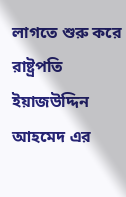লাগতে শুরু করে রাষ্ট্রপতি ইয়াজউদ্দিন আহমেদ এর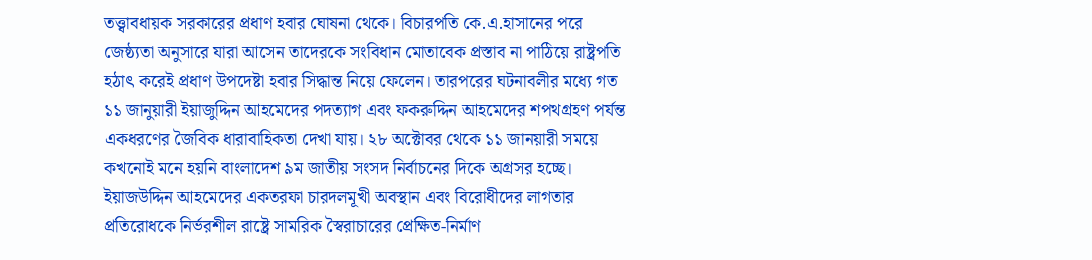তত্ত্বাবধায়ক সরকারের প্রধাণ হবার ঘোষনা থেকে। বিচারপতি কে.এ.হাসানের পরে জেষ্ঠ্যতা অনুসারে যারা আসেন তাদেরকে সংবিধান মোতাবেক প্রস্তাব না পাঠিয়ে রাষ্ট্রপতি হঠাৎ করেই প্রধাণ উপদেষ্টা হবার সিদ্ধান্ত নিয়ে ফেলেন। তারপরের ঘটনাবলীর মধ্যে গত ১১ জানুয়ারী ইয়াজুদ্দিন আহমেদের পদত্যাগ এবং ফকরুদ্দিন আহমেদের শপথগ্রহণ পর্যন্ত একধরণের জৈবিক ধারাবাহিকতা দেখা যায়। ২৮ অক্টোবর থেকে ১১ জানয়ারী সময়ে কখনোই মনে হয়নি বাংলাদেশ ৯ম জাতীয় সংসদ নির্বাচনের দিকে অগ্রসর হচ্ছে। ইয়াজউদ্দিন আহমেদের একতরফা চারদলমূখী অবস্থান এবং বিরোধীদের লাগতার প্রতিরোধকে নির্ভরশীল রাষ্ট্রে সামরিক স্বৈরাচারের প্রেক্ষিত-নির্মাণ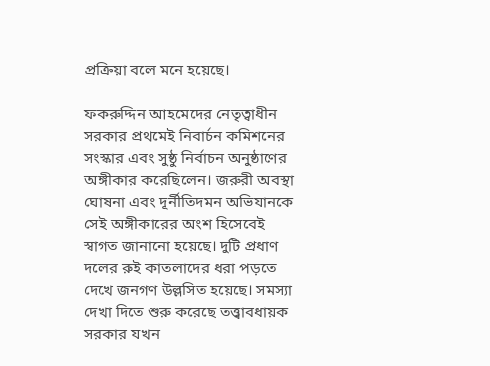প্রক্রিয়া বলে মনে হয়েছে।

ফকরুদ্দিন আহমেদের নেতৃত্বাধীন সরকার প্রথমেই নিবার্চন কমিশনের সংস্কার এবং সুষ্ঠু নির্বাচন অনুষ্ঠাণের অঙ্গীকার করেছিলেন। জরুরী অবস্থা ঘোষনা এবং দূর্নীতিদমন অভিযানকে সেই অঙ্গীকারের অংশ হিসেবেই স্বাগত জানানো হয়েছে। দুটি প্রধাণ দলের রুই কাতলাদের ধরা পড়তে দেখে জনগণ উল্লসিত হয়েছে। সমস্যা দেখা দিতে শুরু করেছে তত্ত্বাবধায়ক সরকার যখন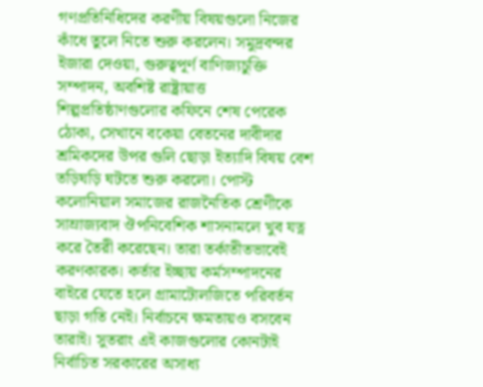গণপ্রতিনিধিদের করণীয় বিষয়গুলো নিজের কাঁধে তুলে নিতে শুরু করলেন। সমুদ্রবন্দর ইজারা দেওয়া, গুরুত্বপূর্ণ বাণিজ্যচুক্তি সম্পাদন, অবশিষ্ট রাষ্ট্রায়াত্ত শিল্পপ্রতিষ্ঠাণগুলোর কফিনে শেষ পেরেক ঠোকা, সেখানে বকেয়া বেতনের দাবীদার শ্রমিকদের উপর গুলি ছোড়া ইত্যাদি বিষয় বেশ তড়িঘড়ি ঘটতে শুরু করলো। পোস্ট কলোনিয়াল সমাজের রাজনৈতিক শ্রেণীকে সাম্রাজ্যবাদ ঔপনিবেশিক শাসনামলে খুব যত্ন করে তৈরী করেছেন। তারা তর্কাতীতভাবেই করণকারক। কর্তার ইচ্ছায় কর্মসম্পাদনের বাইরে যেতে হলে গ্রামাটোলজিতে পরিবর্তন ছাড়া গতি নেই। নির্বাচনে ক্ষমতায়ও বসবেন তারাই। সুতরাং এই কাজগুলোর কোনটাই নির্বাচিত সরকারের অসাধ্য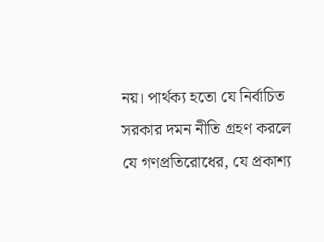নয়। পার্থক্য হতো যে নির্বাচিত সরকার দমন নীতি গ্রহণ করলে যে গণপ্রতিরোধের, যে প্রকাশ্য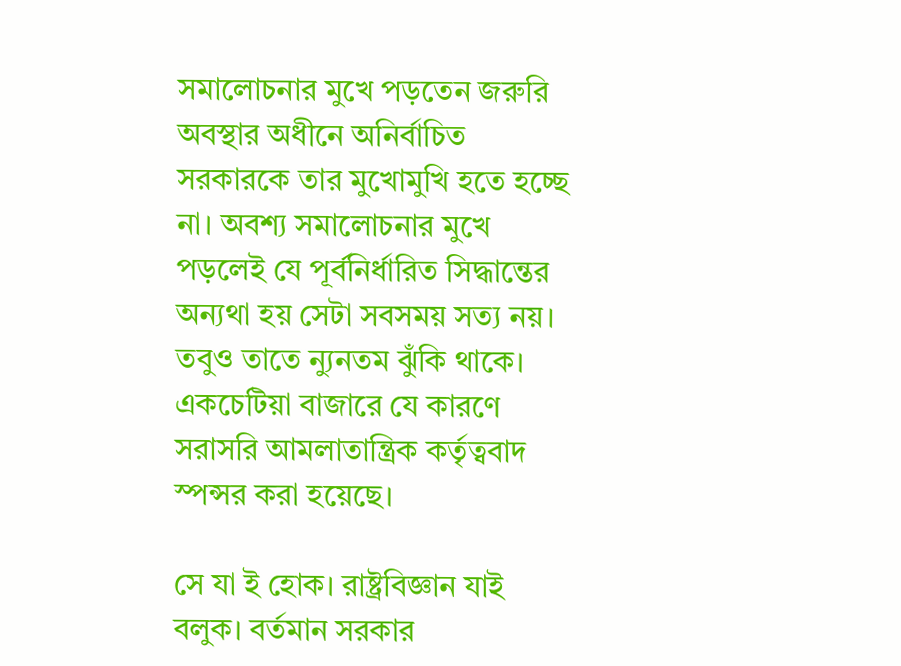সমালোচনার মুখে পড়তেন জরুরি অবস্থার অধীনে অনির্বাচিত সরকারকে তার মুখোমুখি হতে হচ্ছে না। অবশ্য সমালোচনার মুখে পড়লেই যে পূর্বনির্ধারিত সিদ্ধান্তের অন্যথা হয় সেটা সবসময় সত্য নয়। তবুও তাতে ন্যুনতম ঝুঁকি থাকে। একচেটিয়া বাজারে যে কারণে সরাসরি আমলাতান্ত্রিক কর্তৃত্ববাদ স্পন্সর করা হয়েছে।

সে যা ই হোক। রাষ্ট্রবিজ্ঞান যাই বলুক। বর্তমান সরকার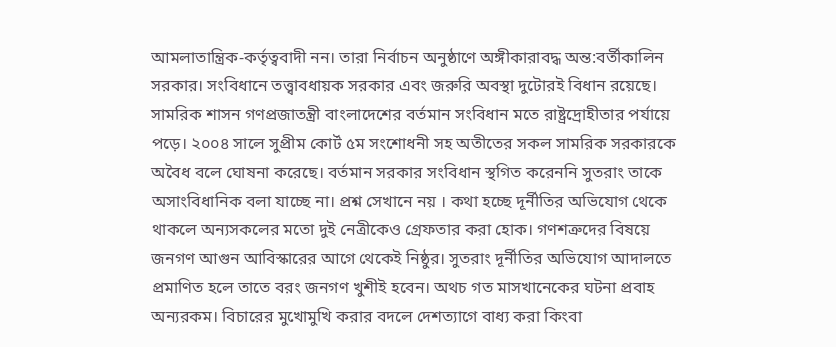আমলাতান্ত্রিক-কর্তৃত্ববাদী নন। তারা নির্বাচন অনুষ্ঠাণে অঙ্গীকারাবদ্ধ অন্ত:বর্তীকালিন সরকার। সংবিধানে তত্ত্বাবধায়ক সরকার এবং জরুরি অবস্থা দুটোরই বিধান রয়েছে। সামরিক শাসন গণপ্রজাতন্ত্রী বাংলাদেশের বর্তমান সংবিধান মতে রাষ্ট্রদ্রোহীতার পর্যায়ে পড়ে। ২০০৪ সালে সুপ্রীম কোর্ট ৫ম সংশোধনী সহ অতীতের সকল সামরিক সরকারকে অবৈধ বলে ঘোষনা করেছে। বর্তমান সরকার সংবিধান স্থগিত করেননি সুতরাং তাকে অসাংবিধানিক বলা যাচ্ছে না। প্রশ্ন সেখানে নয় । কথা হচ্ছে দূর্নীতির অভিযোগ থেকে থাকলে অন্যসকলের মতো দুই নেত্রীকেও গ্রেফতার করা হোক। গণশত্রুদের বিষয়ে জনগণ আগুন আবিস্কারের আগে থেকেই নিষ্ঠুর। সুতরাং দূর্নীতির অভিযোগ আদালতে প্রমাণিত হলে তাতে বরং জনগণ খুশীই হবেন। অথচ গত মাসখানেকের ঘটনা প্রবাহ অন্যরকম। বিচারের মুখোমুখি করার বদলে দেশত্যাগে বাধ্য করা কিংবা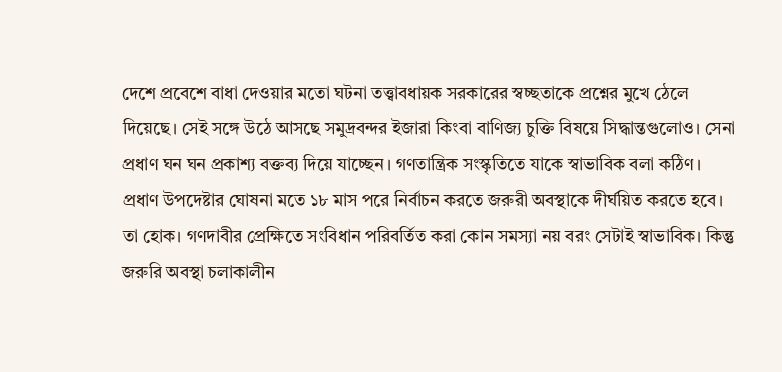দেশে প্রবেশে বাধা দেওয়ার মতো ঘটনা তত্ত্বাবধায়ক সরকারের স্বচ্ছতাকে প্রশ্নের মুখে ঠেলে দিয়েছে। সেই সঙ্গে উঠে আসছে সমুদ্রবন্দর ইজারা কিংবা বাণিজ্য চুক্তি বিষয়ে সিদ্ধান্তগুলোও। সেনা প্রধাণ ঘন ঘন প্রকাশ্য বক্তব্য দিয়ে যাচ্ছেন। গণতান্ত্রিক সংস্কৃতিতে যাকে স্বাভাবিক বলা কঠিণ। প্রধাণ উপদেষ্টার ঘোষনা মতে ১৮ মাস পরে নির্বাচন করতে জরুরী অবস্থাকে দীর্ঘয়িত করতে হবে। তা হোক। গণদাবীর প্রেক্ষিতে সংবিধান পরিবর্তিত করা কোন সমস্যা নয় বরং সেটাই স্বাভাবিক। কিন্তু জরুরি অবস্থা চলাকালীন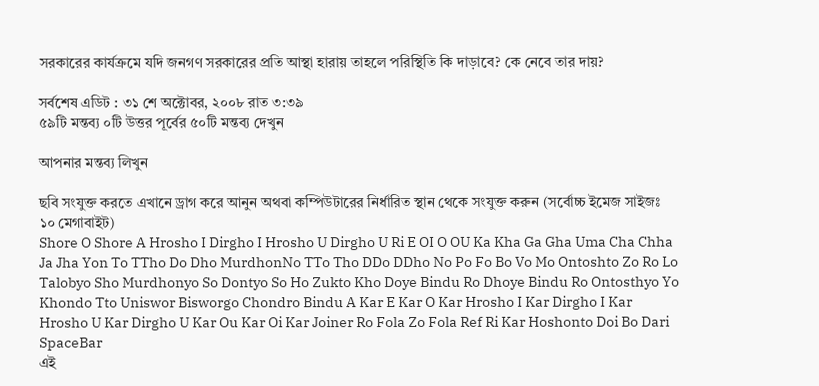সরকারের কার্যক্রমে যদি জনগণ সরকারের প্রতি আস্থা হারায় তাহলে পরিস্থিতি কি দাড়াবে? কে নেবে তার দায়?

সর্বশেষ এডিট : ৩১ শে অক্টোবর, ২০০৮ রাত ৩:৩৯
৫৯টি মন্তব্য ০টি উত্তর পূর্বের ৫০টি মন্তব্য দেখুন

আপনার মন্তব্য লিখুন

ছবি সংযুক্ত করতে এখানে ড্রাগ করে আনুন অথবা কম্পিউটারের নির্ধারিত স্থান থেকে সংযুক্ত করুন (সর্বোচ্চ ইমেজ সাইজঃ ১০ মেগাবাইট)
Shore O Shore A Hrosho I Dirgho I Hrosho U Dirgho U Ri E OI O OU Ka Kha Ga Gha Uma Cha Chha Ja Jha Yon To TTho Do Dho MurdhonNo TTo Tho DDo DDho No Po Fo Bo Vo Mo Ontoshto Zo Ro Lo Talobyo Sho Murdhonyo So Dontyo So Ho Zukto Kho Doye Bindu Ro Dhoye Bindu Ro Ontosthyo Yo Khondo Tto Uniswor Bisworgo Chondro Bindu A Kar E Kar O Kar Hrosho I Kar Dirgho I Kar Hrosho U Kar Dirgho U Kar Ou Kar Oi Kar Joiner Ro Fola Zo Fola Ref Ri Kar Hoshonto Doi Bo Dari SpaceBar
এই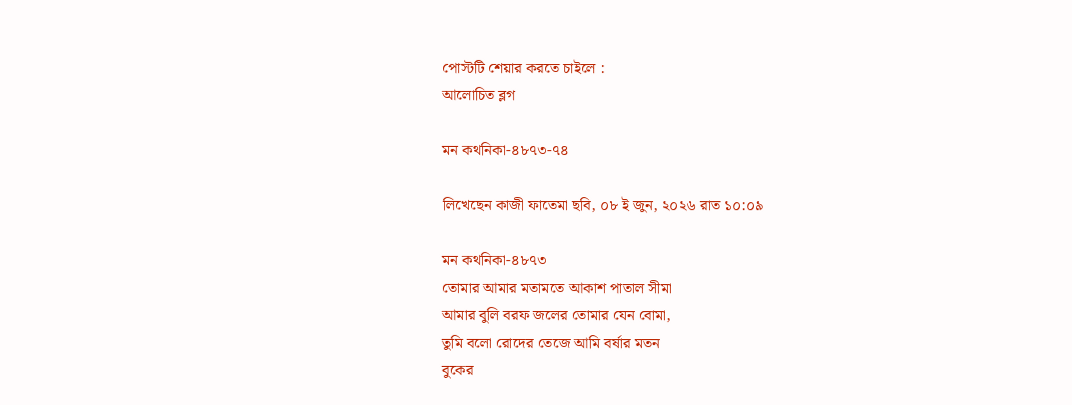পোস্টটি শেয়ার করতে চাইলে :
আলোচিত ব্লগ

মন কথনিকা-৪৮৭৩-৭৪

লিখেছেন কাজী ফাতেমা ছবি, ০৮ ই জুন, ২০২৬ রাত ১০:০৯

মন কথনিকা-৪৮৭৩
তোমার আমার মতামতে আকাশ পাতাল সীমা
আমার বুলি বরফ জলের তোমার যেন বোমা,
তুমি বলো রোদের তেজে আমি বর্ষার মতন
বুকের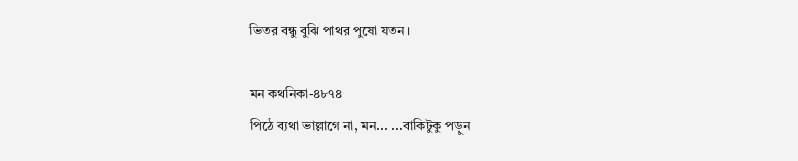ভিতর বন্ধু বুঝি পাথর পুষো যতন।

মন কথনিকা-৪৮৭৪
পিঠে ব্যথা ভাল্লাগে না, মন... ...বাকিটুকু পড়ুন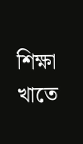শিক্ষা খাতে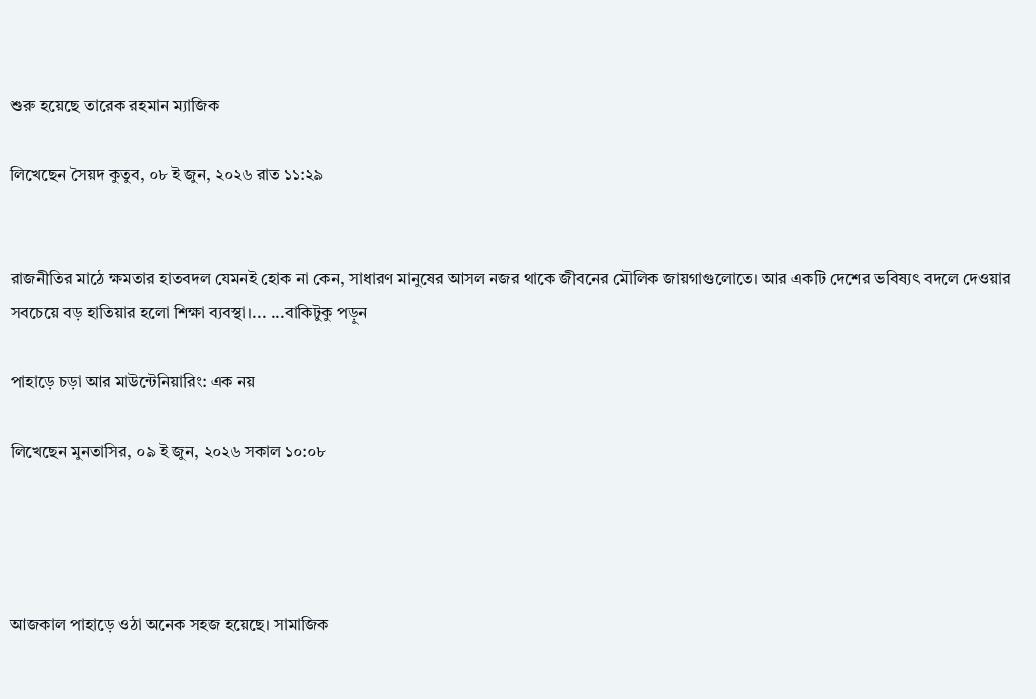শুরু হয়েছে তারেক রহমান ম্যাজিক

লিখেছেন সৈয়দ কুতুব, ০৮ ই জুন, ২০২৬ রাত ১১:২৯


রাজনীতির মাঠে ক্ষমতার হাতবদল যেমনই হোক না কেন, সাধারণ মানুষের আসল নজর থাকে জীবনের মৌলিক জায়গাগুলোতে। আর একটি দেশের ভবিষ্যৎ বদলে দেওয়ার সবচেয়ে বড় হাতিয়ার হলো শিক্ষা ব্যবস্থা।... ...বাকিটুকু পড়ুন

পাহাড়ে চড়া আর মাউন্টেনিয়ারিং: এক নয়

লিখেছেন মুনতাসির, ০৯ ই জুন, ২০২৬ সকাল ১০:০৮




আজকাল পাহাড়ে ওঠা অনেক সহজ হয়েছে। সামাজিক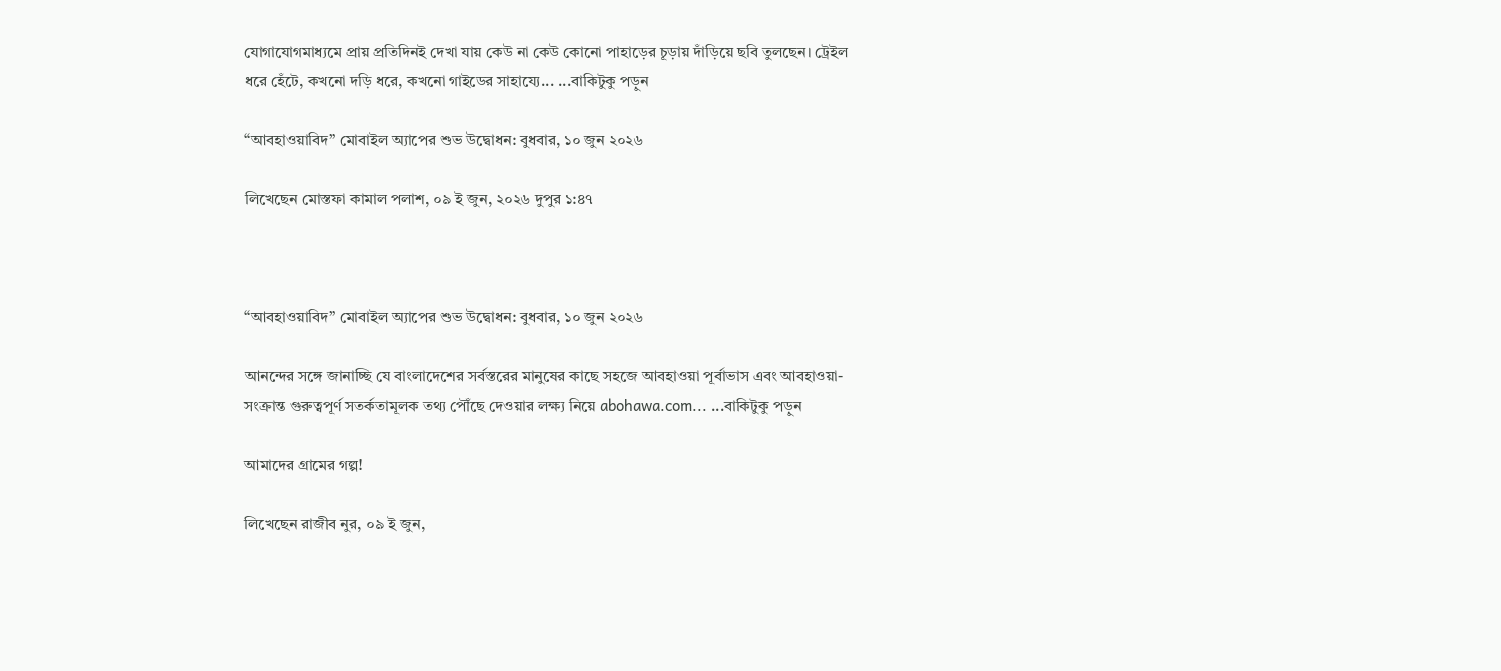যোগাযোগমাধ্যমে প্রায় প্রতিদিনই দেখা যায় কেউ না কেউ কোনো পাহাড়ের চূড়ায় দাঁড়িয়ে ছবি তুলছেন। ট্রেইল ধরে হেঁটে, কখনো দড়ি ধরে, কখনো গাইডের সাহায্যে... ...বাকিটুকু পড়ুন

“আবহাওয়াবিদ” মোবাইল অ্যাপের শুভ উদ্বোধন: বুধবার, ১০ জুন ২০২৬

লিখেছেন মোস্তফা কামাল পলাশ, ০৯ ই জুন, ২০২৬ দুপুর ১:৪৭



“আবহাওয়াবিদ” মোবাইল অ্যাপের শুভ উদ্বোধন: বুধবার, ১০ জুন ২০২৬

আনন্দের সঙ্গে জানাচ্ছি যে বাংলাদেশের সর্বস্তরের মানুষের কাছে সহজে আবহাওয়া পূর্বাভাস এবং আবহাওয়া-সংক্রান্ত গুরুত্বপূর্ণ সতর্কতামূলক তথ্য পৌঁছে দেওয়ার লক্ষ্য নিয়ে abohawa.com... ...বাকিটুকু পড়ুন

আমাদের গ্রামের গল্প!

লিখেছেন রাজীব নুর, ০৯ ই জুন,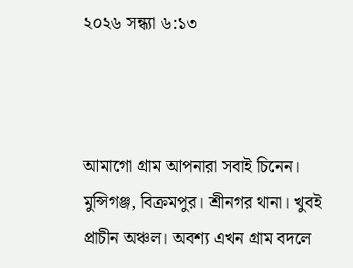২০২৬ সন্ধ্যা ৬:১৩



আমাগো গ্রাম আপনারা সবাই চিনেন।
মুন্সিগঞ্জ, বিক্রমপুর। শ্রীনগর থানা। খুবই প্রাচীন অঞ্চল। অবশ্য এখন গ্রাম বদলে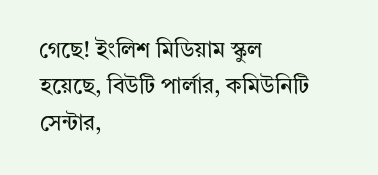গেছে! ইংলিশ মিডিয়াম স্কুল হয়েছে, বিউটি পার্লার, কমিউনিটি সেন্টার,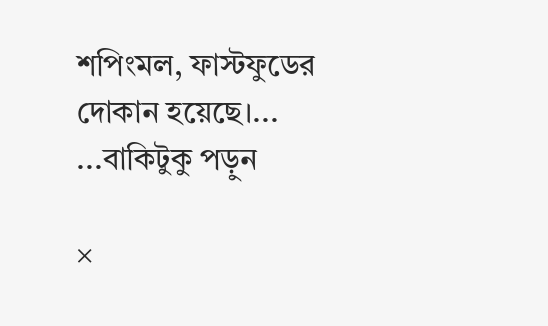শপিংমল, ফাস্টফুডের দোকান হয়েছে।... ...বাকিটুকু পড়ুন

×